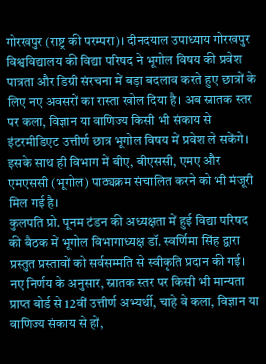गोरखपुर (राष्ट्र की परम्परा)। दीनदयाल उपाध्याय गोरखपुर विश्वविद्यालय की विद्या परिषद ने भूगोल विषय की प्रवेश पात्रता और डिग्री संरचना में बड़ा बदलाव करते हुए छात्रों के लिए नए अवसरों का रास्ता खोल दिया है। अब स्नातक स्तर पर कला, विज्ञान या वाणिज्य किसी भी संकाय से इंटरमीडिएट उत्तीर्ण छात्र भूगोल विषय में प्रवेश ले सकेंगे। इसके साथ ही विभाग में बीए, बीएससी, एमए और एमएससी (भूगोल) पाठ्यक्रम संचालित करने को भी मंजूरी मिल गई है।
कुलपति प्रो. पूनम टंडन की अध्यक्षता में हुई विद्या परिषद की बैठक में भूगोल विभागाध्यक्ष डॉ. स्वर्णिमा सिंह द्वारा प्रस्तुत प्रस्तावों को सर्वसम्मति से स्वीकृति प्रदान की गई।
नए निर्णय के अनुसार, स्नातक स्तर पर किसी भी मान्यता प्राप्त बोर्ड से 12वीं उत्तीर्ण अभ्यर्थी, चाहे वे कला, विज्ञान या वाणिज्य संकाय से हों,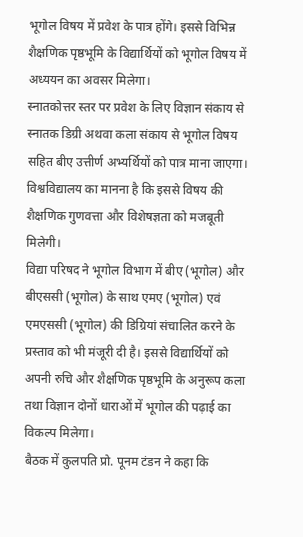भूगोल विषय में प्रवेश के पात्र होंगे। इससे विभिन्न शैक्षणिक पृष्ठभूमि के विद्यार्थियों को भूगोल विषय में अध्ययन का अवसर मिलेगा।
स्नातकोत्तर स्तर पर प्रवेश के लिए विज्ञान संकाय से स्नातक डिग्री अथवा कला संकाय से भूगोल विषय सहित बीए उत्तीर्ण अभ्यर्थियों को पात्र माना जाएगा। विश्वविद्यालय का मानना है कि इससे विषय की शैक्षणिक गुणवत्ता और विशेषज्ञता को मजबूती मिलेगी।
विद्या परिषद ने भूगोल विभाग में बीए (भूगोल) और बीएससी (भूगोल) के साथ एमए (भूगोल) एवं एमएससी (भूगोल) की डिग्रियां संचालित करने के प्रस्ताव को भी मंजूरी दी है। इससे विद्यार्थियों को अपनी रुचि और शैक्षणिक पृष्ठभूमि के अनुरूप कला तथा विज्ञान दोनों धाराओं में भूगोल की पढ़ाई का विकल्प मिलेगा।
बैठक में कुलपति प्रो. पूनम टंडन ने कहा कि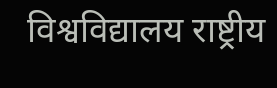विश्वविद्यालय राष्ट्रीय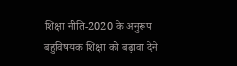शिक्षा नीति-2020 के अनुरूप बहुविषयक शिक्षा को बढ़ावा देने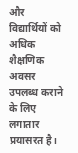और विद्यार्थियों को अधिक शैक्षणिक अवसर उपलब्ध कराने के लिए लगातार प्रयासरत है।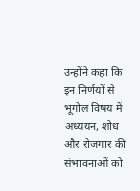उन्होंने कहा कि इन निर्णयों से भूगोल विषय में अध्ययन, शोध और रोजगार की संभावनाओं को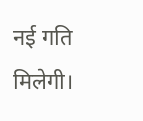नई गति मिलेगी।